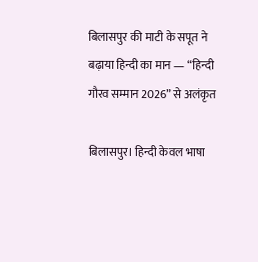बिलासपुर की माटी के सपूत ने बढ़ाया हिन्दी का मान — “हिन्दी गौरव सम्मान 2026” से अलंकृत

बिलासपुर। हिन्दी केवल भाषा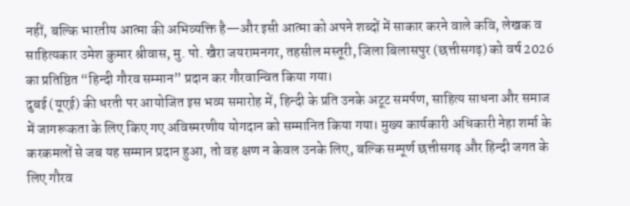नहीं, बल्कि भारतीय आत्मा की अभिव्यक्ति है—और इसी आत्मा को अपने शब्दों में साकार करने वाले कवि, लेखक व साहित्यकार उमेश कुमार श्रीवास, मु. पो. खैरा जयरामनगर, तहसील मस्तूरी, जिला बिलासपुर (छत्तीसगढ़) को वर्ष 2026 का प्रतिष्ठित “हिन्दी गौरव सम्मान” प्रदान कर गौरवान्वित किया गया।
दुबई (यूएई) की धरती पर आयोजित इस भव्य समारोह में, हिन्दी के प्रति उनके अटूट समर्पण, साहित्य साधना और समाज में जागरूकता के लिए किए गए अविस्मरणीय योगदान को सम्मानित किया गया। मुख्य कार्यकारी अधिकारी नेहा शर्मा के करकमलों से जब यह सम्मान प्रदान हुआ, तो वह क्षण न केवल उनके लिए, बल्कि सम्पूर्ण छत्तीसगढ़ और हिन्दी जगत के लिए गौरव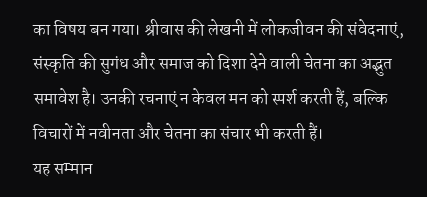का विषय बन गया। श्रीवास की लेखनी में लोकजीवन की संवेदनाएं, संस्कृति की सुगंध और समाज को दिशा देने वाली चेतना का अद्भुत समावेश है। उनकी रचनाएं न केवल मन को स्पर्श करती हैं, बल्कि विचारों में नवीनता और चेतना का संचार भी करती हैं।
यह सम्मान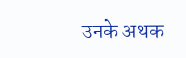उनके अथक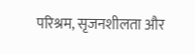परिश्रम, सृजनशीलता और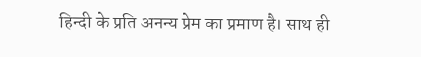हिन्दी के प्रति अनन्य प्रेम का प्रमाण है। साथ ही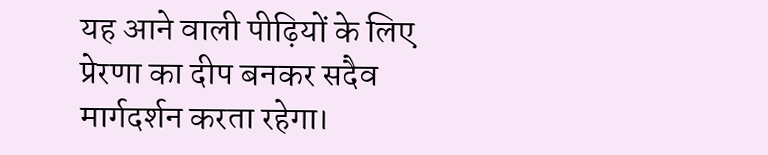यह आने वाली पीढ़ियों के लिए प्रेरणा का दीप बनकर सदैव मार्गदर्शन करता रहेगा।